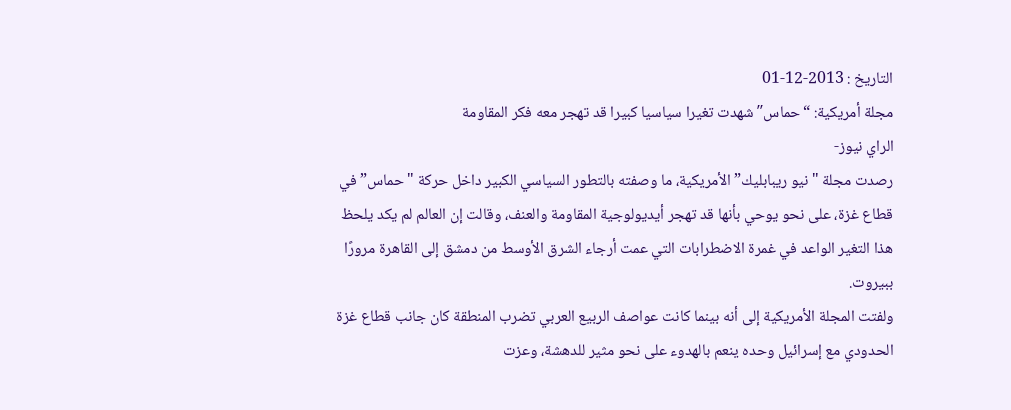التاريخ : 2013-12-01
مجلة أمريكية: “حماس″ شهدت تغيرا سياسيا كبيرا قد تهجر معه فكر المقاومة
الراي نيوز-
رصدت مجلة "نيو ريبابليك” الأمريكية، ما وصفته بالتطور السياسي الكبير داخل حركة "حماس” في قطاع غزة، على نحو يوحي بأنها قد تهجر أيديولوجية المقاومة والعنف، وقالت إن العالم لم يكد يلحظ هذا التغير الواعد في غمرة الاضطرابات التي عمت أرجاء الشرق الأوسط من دمشق إلى القاهرة مرورًا ببيروت.
ولفتت المجلة الأمريكية إلى أنه بينما كانت عواصف الربيع العربي تضرب المنطقة كان جانب قطاع غزة الحدودي مع إسرائيل وحده ينعم بالهدوء على نحو مثير للدهشة، وعزت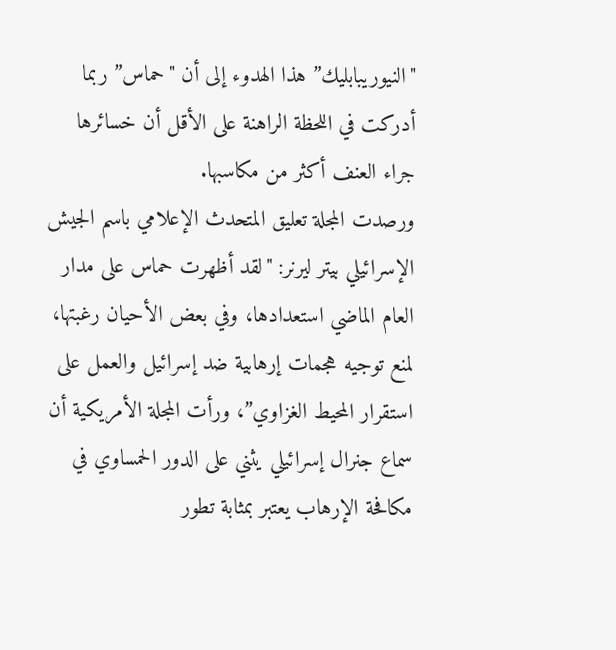"النيوريبابليك” هذا الهدوء إلى أن "حماس” ربما أدركت في اللحظة الراهنة على الأقل أن خسائرها جراء العنف أكثر من مكاسبها.
ورصدت المجلة تعليق المتحدث الإعلامي باسم الجيش الإسرائيلي بيتر ليرنر: "لقد أظهرت حماس على مدار العام الماضي استعدادها، وفي بعض الأحيان رغبتها، لمنع توجيه هجمات إرهابية ضد إسرائيل والعمل على استقرار المحيط الغزاوي”، ورأت المجلة الأمريكية أن سماع جنرال إسرائيلي يثني على الدور الحمساوي في مكافحة الإرهاب يعتبر بمثابة تطور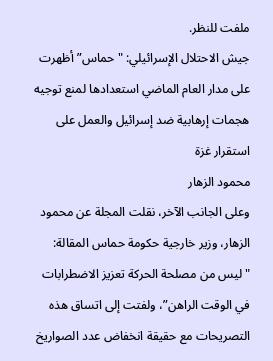ملفت للنظر.
جيش الاحتلال الإسرائيلي: "حماس” أظهرت على مدار العام الماضي استعدادها لمنع توجيه هجمات إرهابية ضد إسرائيل والعمل على استقرار غزة
محمود الزهار
وعلى الجانب الآخر، نقلت المجلة عن محمود الزهار، وزير خارجية حكومة حماس المقالة: "ليس من مصلحة الحركة تعزيز الاضطرابات في الوقت الراهن”، ولفتت إلى اتساق هذه التصريحات مع حقيقة انخفاض عدد الصواريخ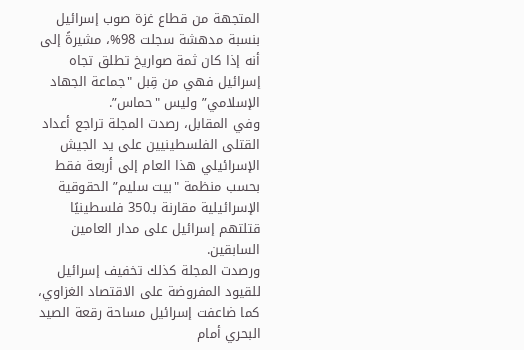المتجهة من قطاع غزة صوب إسرائيل بنسبة مدهشة سجلت 98%، مشيرةً إلى أنه إذا كان ثمة صواريخ تطلق تجاه إسرائيل فهي من قِبل "جماعة الجهاد الإسلامي” وليس "حماس”.
وفي المقابل، رصدت المجلة تراجع أعداد القتلى الفلسطينيين على يد الجيش الإسرائيلي هذا العام إلى أربعة فقط بحسب منظمة "بيت سليم” الحقوقية الإسرائيلية مقارنة بـ350 فلسطينيًا قتلتهم إسرائيل على مدار العامين السابقين.
ورصدت المجلة كذلك تخفيف إسرائيل للقيود المفروضة على الاقتصاد الغزاوي، كما ضاعفت إسرائيل مساحة رقعة الصيد البحري أمام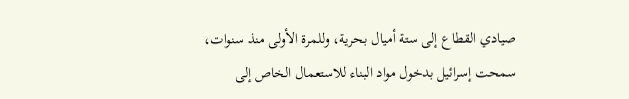صيادي القطاع إلى ستة أميال بحرية، وللمرة الأولى منذ سنوات، سمحت إسرائيل بدخول مواد البناء للاستعمال الخاص إلى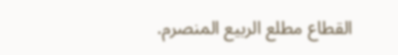القطاع مطلع الربيع المنصرم.